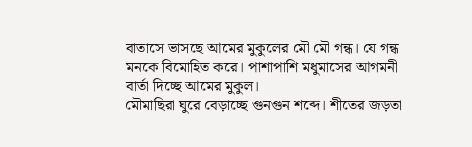বাতাসে ভাসছে আমের মুকুলের মৌ মৌ গন্ধ। যে গন্ধ মনকে বিমোহিত করে। পাশাপাশি মধুমাসের আগমনী বার্তা দিচ্ছে আমের মুকুল।
মৌমাছিরা ঘুরে বেড়াচ্ছে গুনগুন শব্দে। শীতের জড়তা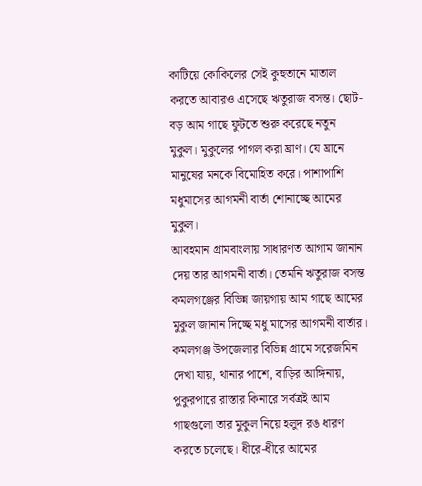কাটিয়ে কোকিলের সেই কুহুতানে মাতাল করতে আবারও এসেছে ঋতুরাজ বসন্ত। ছোট-বড় আম গাছে ফুটতে শুরু করেছে নতুন মুকুল। মুকুলের পাগল করা ঘ্রাণ। যে ঘ্রানে মানুষের মনকে বিমোহিত করে। পাশাপাশি মধুমাসের আগমনী বার্তা শোনাচ্ছে আমের মুকুল।
আবহমান গ্রামবাংলায় সাধারণত আগাম জানান দেয় তার আগমনী বার্তা। তেমনি ঋতুরাজ বসন্ত কমলগঞ্জের বিভিন্ন জায়গায় আম গাছে আমের মুকুল জানান দিচ্ছে মধু মাসের আগমনী বার্তার।
কমলগঞ্জ উপজেলার বিভিন্ন গ্রামে সরেজমিন দেখা যায়, থানার পাশে, বাড়ির আঙ্গিনায়, পুকুরপারে রাস্তার কিনারে সর্বত্রই আম গাছগুলো তার মুকুল নিয়ে হলুদ রঙ ধারণ করতে চলেছে। ধীরে-ধীরে আমের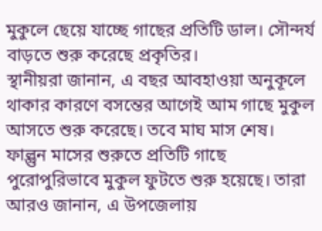মুকুলে ছেয়ে যাচ্ছে গাছের প্রতিটি ডাল। সৌন্দর্য বাড়তে শুরু করেছে প্রকৃতির।
স্থানীয়রা জানান, এ বছর আবহাওয়া অনুকূলে থাকার কারণে বসন্তের আগেই আম গাছে মুকুল আসতে শুরু করেছে। তবে মাঘ মাস শেষ। ফাল্গুন মাসের শুরুতে প্রতিটি গাছে পুরোপুরিভাবে মুকুল ফুটতে শুরু হয়েছে। তারা আরও জানান, এ উপজেলায়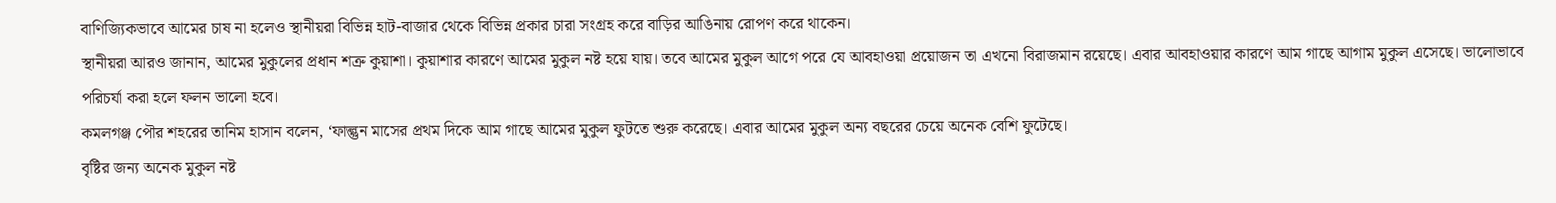বাণিজ্যিকভাবে আমের চাষ না হলেও স্থানীয়রা বিভিন্ন হাট-বাজার থেকে বিভিন্ন প্রকার চারা সংগ্রহ করে বাড়ির আঙিনায় রোপণ করে থাকেন।
স্থানীয়রা আরও জানান, আমের মুকুলের প্রধান শত্রু কুয়াশা। কুয়াশার কারণে আমের মুকুল নষ্ট হয়ে যায়। তবে আমের মুকুল আগে পরে যে আবহাওয়া প্রয়োজন তা এখনো বিরাজমান রয়েছে। এবার আবহাওয়ার কারণে আম গাছে আগাম মুকুল এসেছে। ভালোভাবে পরিচর্যা করা হলে ফলন ভালো হবে।
কমলগঞ্জ পৌর শহরের তানিম হাসান বলেন, ‘ফাল্গুন মাসের প্রথম দিকে আম গাছে আমের মুকুল ফুটতে শুরু করেছে। এবার আমের মুকুল অন্য বছরের চেয়ে অনেক বেশি ফুটেছে।
বৃষ্টির জন্য অনেক মুকুল নষ্ট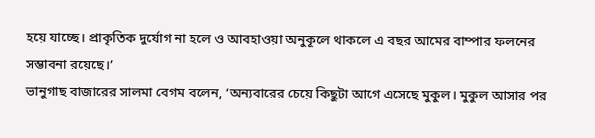হয়ে যাচ্ছে। প্রাকৃতিক দুর্যোগ না হলে ও আবহাওয়া অনুকূলে থাকলে এ বছর আমের বাম্পার ফলনের সম্ভাবনা রয়েছে।’
ভানুগাছ বাজারের সালমা বেগম বলেন, ‘অন্যবারের চেয়ে কিছুটা আগে এসেছে মুকুল। মুকুল আসার পর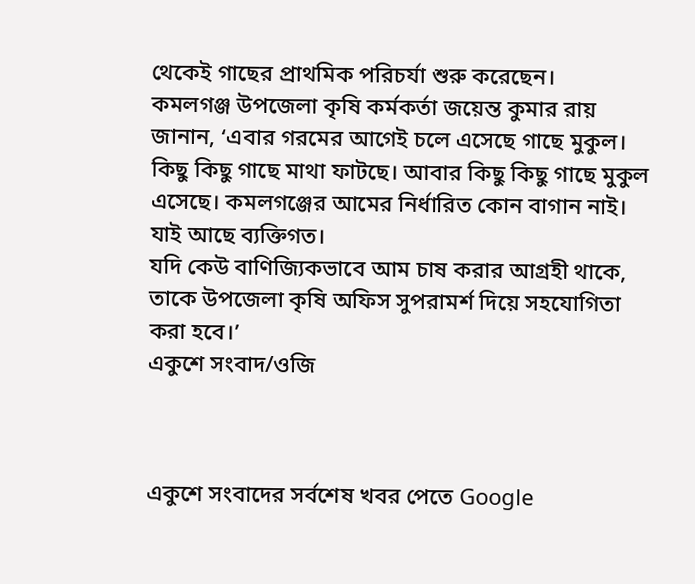থেকেই গাছের প্রাথমিক পরিচর্যা শুরু করেছেন।
কমলগঞ্জ উপজেলা কৃষি কর্মকর্তা জয়েন্ত কুমার রায় জানান, ‘এবার গরমের আগেই চলে এসেছে গাছে মুকুল। কিছু কিছু গাছে মাথা ফাটছে। আবার কিছু কিছু গাছে মুকুল এসেছে। কমলগঞ্জের আমের নির্ধারিত কোন বাগান নাই। যাই আছে ব্যক্তিগত।
যদি কেউ বাণিজ্যিকভাবে আম চাষ করার আগ্রহী থাকে, তাকে উপজেলা কৃষি অফিস সুপরামর্শ দিয়ে সহযোগিতা করা হবে।’
একুশে সংবাদ/ওজি



একুশে সংবাদের সর্বশেষ খবর পেতে Google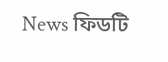News ফিডটি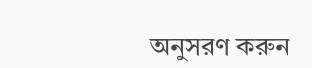অনুসরণ করুন